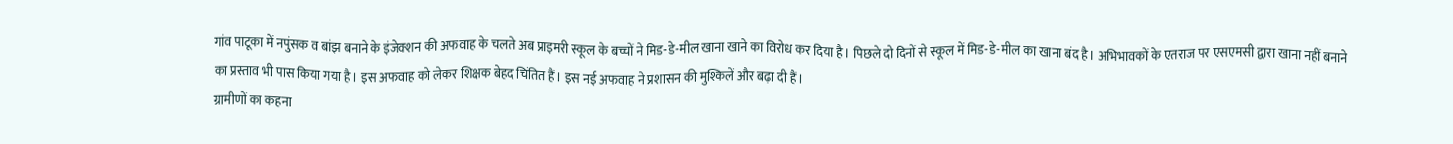गांव पाटूका में नपुंसक व बांझ बनाने के इंजेक्शन की अफवाह के चलते अब प्राइमरी स्कूल के बच्चों ने मिड-डे-मील खाना खाने का विरोध कर दिया है। पिछले दो दिनों से स्कूल में मिड-डे-मील का खाना बंद है। अभिभावकों के एतराज पर एसएमसी द्वारा खाना नहीं बनाने का प्रस्ताव भी पास किया गया है। इस अफवाह को लेकर शिक्षक बेहद चिंतित हैं। इस नई अफवाह ने प्रशासन की मुश्किलें और बढ़ा दी हैं।
ग्रामीणों का कहना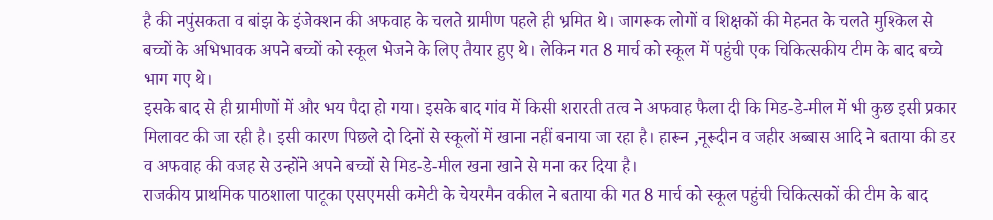है की नपुंसकता व बांझ के इंजेक्शन की अफवाह के चलते ग्रामीण पहले ही भ्रमित थे। जागरूक लोगों व शिक्षकों की मेहनत के चलते मुश्किल से बच्चों के अभिभावक अपने बच्चों को स्कूल भेजने के लिए तैयार हुए थे। लेकिन गत 8 मार्च को स्कूल में पहुंची एक चिकित्सकीय टीम के बाद बच्चे भाग गए थे।
इसके बाद से ही ग्रामीणों में और भय पैदा हो गया। इसके बाद गांव में किसी शरारती तत्व ने अफवाह फैला दी कि मिड-डे-मील में भी कुछ इसी प्रकार मिलावट की जा रही है। इसी कारण पिछले दो दिनों से स्कूलों में खाना नहीं बनाया जा रहा है। हारून ,नूरूदीन व जहीर अब्बास आदि ने बताया की डर व अफवाह की वजह से उन्होंने अपने बच्चों से मिड-डे-मील खना खाने से मना कर दिया है।
राजकीय प्राथमिक पाठशाला पाटूका एसएमसी कमेटी के चेयरमैन वकील ने बताया की गत 8 मार्च को स्कूल पहुंची चिकित्सकों की टीम के बाद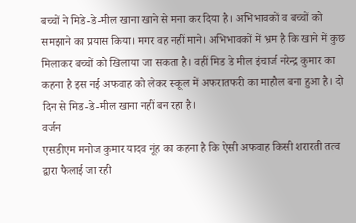बच्चों ने मिडे-डे-मील खाना खाने से मना कर दिया है। अभिभावकों व बच्चों को समझाने का प्रयास किया। मगर वह नहीं माने। अभिभावकों में भ्रम है कि खाने में कुछ मिलाकर बच्चों को खिलाया जा सकता है। वहीं मिड डे मील इंचार्ज नरेन्द्र कुमार का कहना है इस नई अफवाह को लेकर स्कूल में अफरातफरी का माहौल बना हुआ है। दो दिन से मिड-डे-मील खाना नहीं बन रहा है।
वर्जन
एसडीएम मनोज कुमार यादव नूंह का कहना है कि ऐसी अफवाह किसी शरारती तत्व द्वारा फैलाई जा रही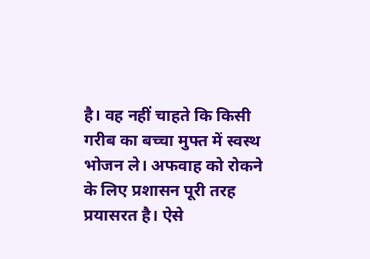है। वह नहीं चाहते कि किसी गरीब का बच्चा मुफ्त में स्वस्थ भोजन ले। अफवाह को रोकने के लिए प्रशासन पूरी तरह प्रयासरत है। ऐसे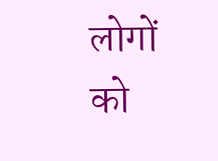लोगों को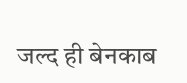जल्द ही बेनकाब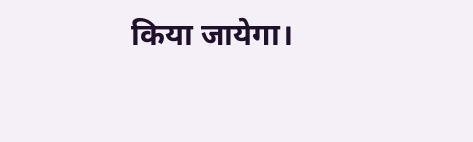किया जायेगा।